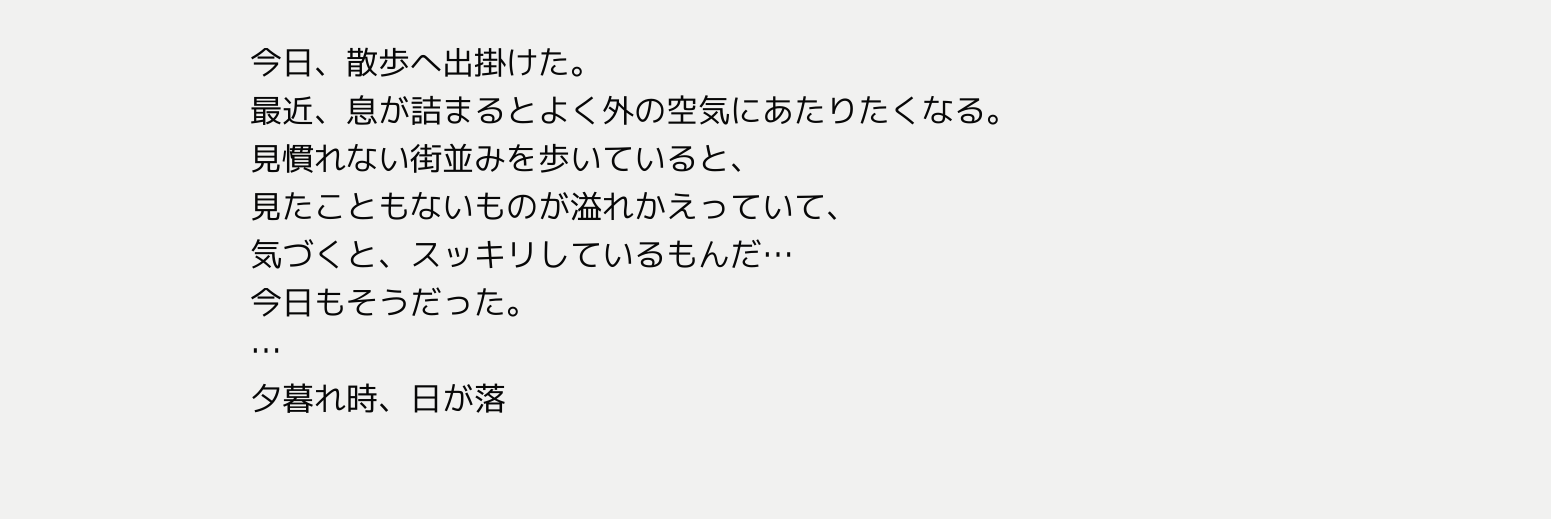今日、散歩へ出掛けた。
最近、息が詰まるとよく外の空気にあたりたくなる。
見慣れない街並みを歩いていると、
見たこともないものが溢れかえっていて、
気づくと、スッキリしているもんだ…
今日もそうだった。
…
夕暮れ時、日が落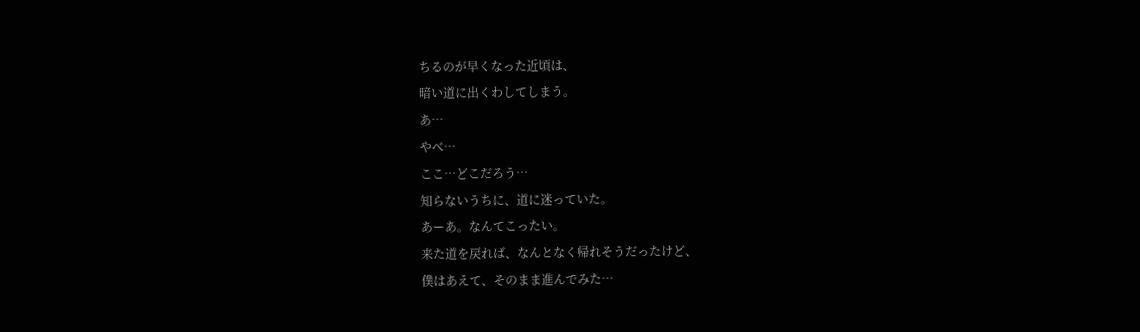ちるのが早くなった近頃は、
暗い道に出くわしてしまう。
あ…
やべ…
ここ…どこだろう…
知らないうちに、道に迷っていた。
あーあ。なんてこったい。
来た道を戻れば、なんとなく帰れそうだったけど、
僕はあえて、そのまま進んでみた…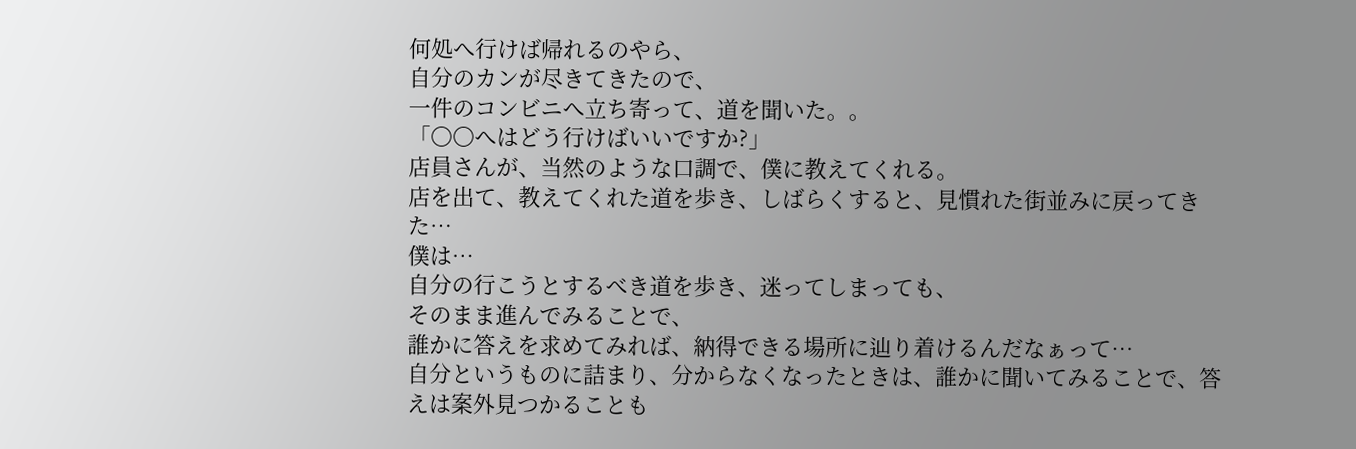何処へ行けば帰れるのやら、
自分のカンが尽きてきたので、
一件のコンビニへ立ち寄って、道を聞いた。。
「〇〇へはどう行けばいいですか?」
店員さんが、当然のような口調で、僕に教えてくれる。
店を出て、教えてくれた道を歩き、しばらくすると、見慣れた街並みに戻ってきた…
僕は…
自分の行こうとするべき道を歩き、迷ってしまっても、
そのまま進んでみることで、
誰かに答えを求めてみれば、納得できる場所に辿り着けるんだなぁって…
自分というものに詰まり、分からなくなったときは、誰かに聞いてみることで、答えは案外見つかることも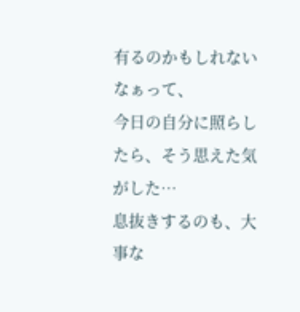有るのかもしれないなぁって、
今日の自分に照らしたら、そう思えた気がした…
息抜きするのも、大事な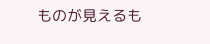ものが見えるも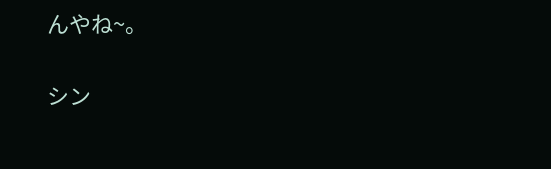んやね~。


シン